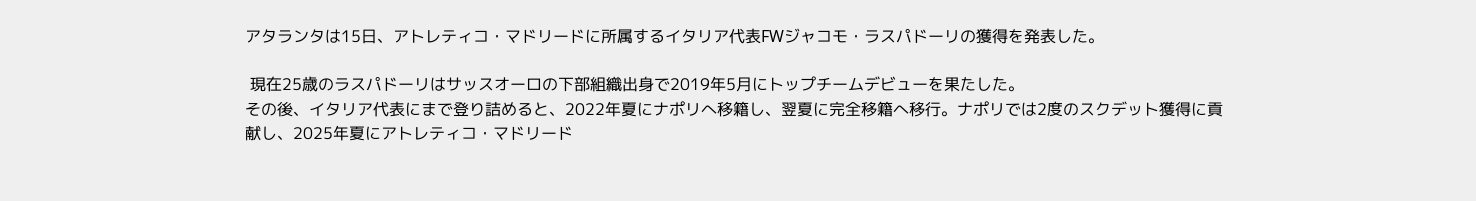アタランタは15日、アトレティコ・マドリードに所属するイタリア代表FWジャコモ・ラスパドーリの獲得を発表した。

 現在25歳のラスパドーリはサッスオーロの下部組織出身で2019年5月にトップチームデビューを果たした。
その後、イタリア代表にまで登り詰めると、2022年夏にナポリへ移籍し、翌夏に完全移籍へ移行。ナポリでは2度のスクデット獲得に貢献し、2025年夏にアトレティコ・マドリード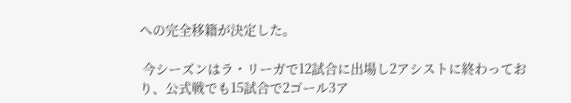への完全移籍が決定した。

 今シーズンはラ・リーガで12試合に出場し2アシストに終わっており、公式戦でも15試合で2ゴール3ア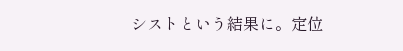シストという結果に。定位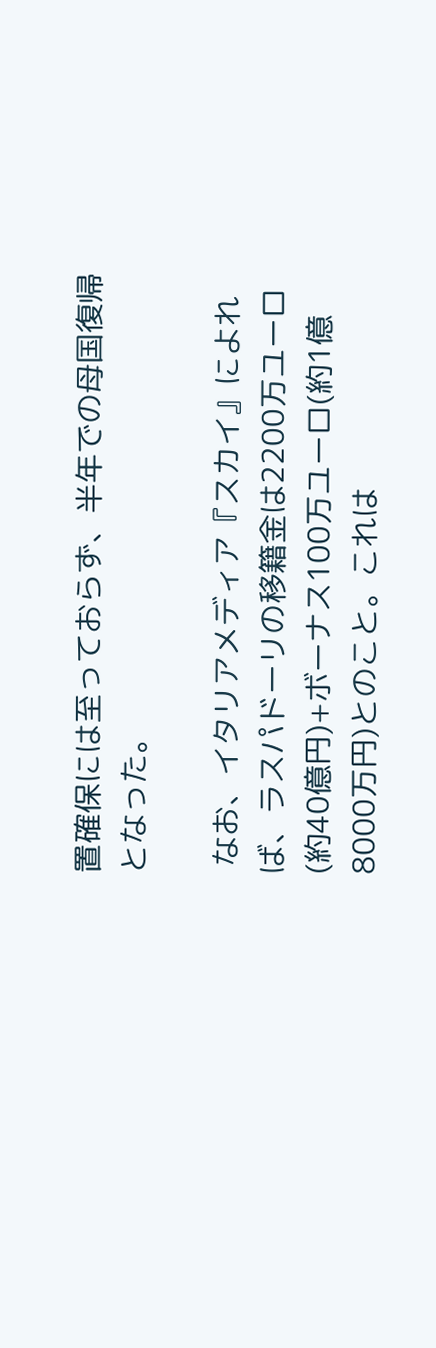置確保には至っておらず、半年での母国復帰となった。

 なお、イタリアメディア『スカイ』によれば、ラスパドーリの移籍金は2200万ユーロ(約40億円)+ボーナス100万ユーロ(約1億8000万円)とのこと。これは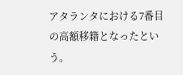アタランタにおける7番目の高額移籍となったという。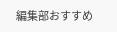編集部おすすめ